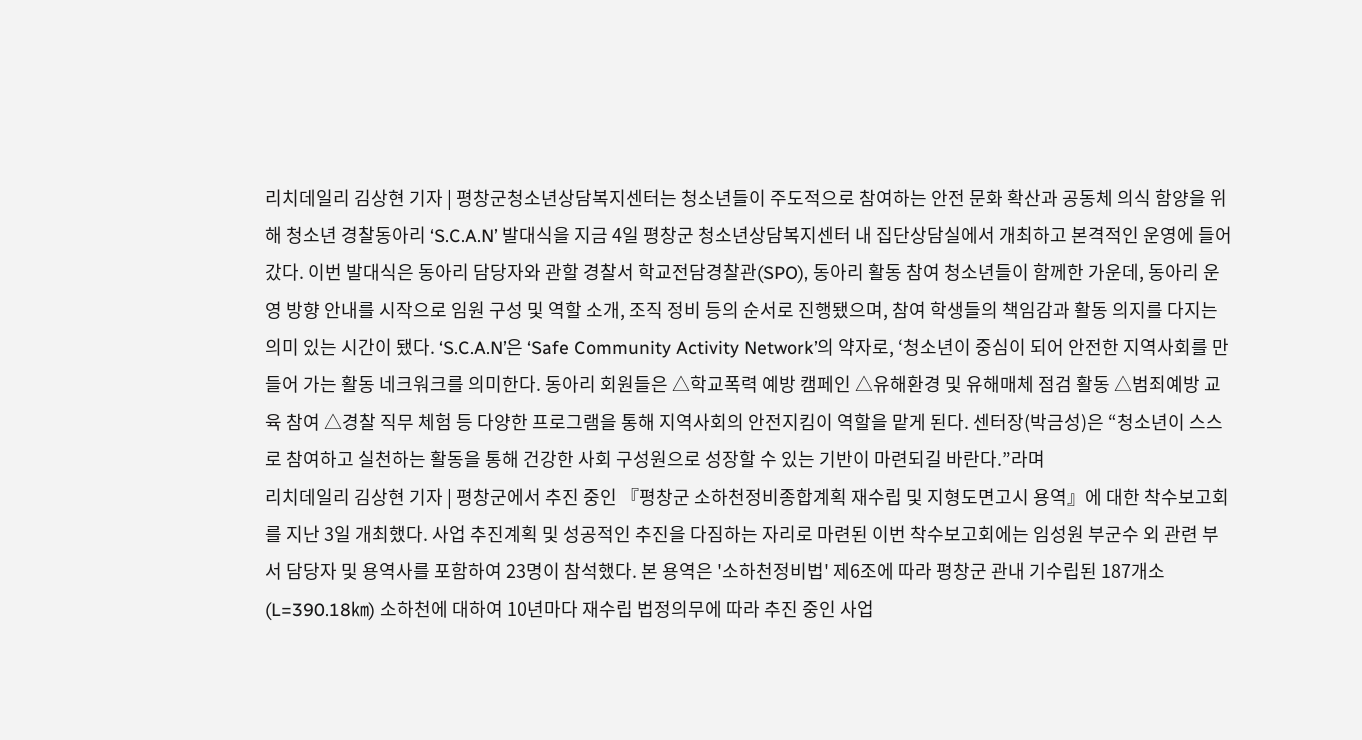리치데일리 김상현 기자 | 평창군청소년상담복지센터는 청소년들이 주도적으로 참여하는 안전 문화 확산과 공동체 의식 함양을 위해 청소년 경찰동아리 ‘S.C.A.N’ 발대식을 지금 4일 평창군 청소년상담복지센터 내 집단상담실에서 개최하고 본격적인 운영에 들어갔다. 이번 발대식은 동아리 담당자와 관할 경찰서 학교전담경찰관(SPO), 동아리 활동 참여 청소년들이 함께한 가운데, 동아리 운영 방향 안내를 시작으로 임원 구성 및 역할 소개, 조직 정비 등의 순서로 진행됐으며, 참여 학생들의 책임감과 활동 의지를 다지는 의미 있는 시간이 됐다. ‘S.C.A.N’은 ‘Safe Community Activity Network’의 약자로, ‘청소년이 중심이 되어 안전한 지역사회를 만들어 가는 활동 네크워크를 의미한다. 동아리 회원들은 △학교폭력 예방 캠페인 △유해환경 및 유해매체 점검 활동 △범죄예방 교육 참여 △경찰 직무 체험 등 다양한 프로그램을 통해 지역사회의 안전지킴이 역할을 맡게 된다. 센터장(박금성)은 “청소년이 스스로 참여하고 실천하는 활동을 통해 건강한 사회 구성원으로 성장할 수 있는 기반이 마련되길 바란다.”라며
리치데일리 김상현 기자 | 평창군에서 추진 중인 『평창군 소하천정비종합계획 재수립 및 지형도면고시 용역』에 대한 착수보고회를 지난 3일 개최했다. 사업 추진계획 및 성공적인 추진을 다짐하는 자리로 마련된 이번 착수보고회에는 임성원 부군수 외 관련 부서 담당자 및 용역사를 포함하여 23명이 참석했다. 본 용역은 '소하천정비법' 제6조에 따라 평창군 관내 기수립된 187개소(L=390.18㎞) 소하천에 대하여 10년마다 재수립 법정의무에 따라 추진 중인 사업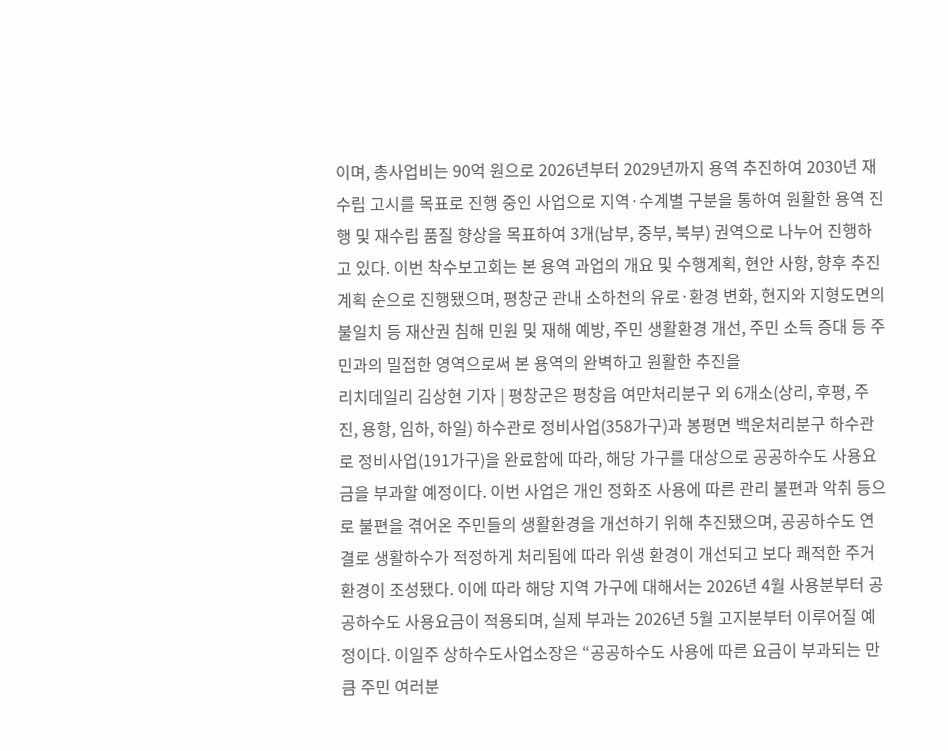이며, 총사업비는 90억 원으로 2026년부터 2029년까지 용역 추진하여 2030년 재수립 고시를 목표로 진행 중인 사업으로 지역·수계별 구분을 통하여 원활한 용역 진행 및 재수립 품질 향상을 목표하여 3개(남부, 중부, 북부) 권역으로 나누어 진행하고 있다. 이번 착수보고회는 본 용역 과업의 개요 및 수행계획, 현안 사항, 향후 추진계획 순으로 진행됐으며, 평창군 관내 소하천의 유로·환경 변화, 현지와 지형도면의 불일치 등 재산권 침해 민원 및 재해 예방, 주민 생활환경 개선, 주민 소득 증대 등 주민과의 밀접한 영역으로써 본 용역의 완벽하고 원활한 추진을
리치데일리 김상현 기자 | 평창군은 평창읍 여만처리분구 외 6개소(상리, 후평, 주진, 용항, 임하, 하일) 하수관로 정비사업(358가구)과 봉평면 백운처리분구 하수관로 정비사업(191가구)을 완료함에 따라, 해당 가구를 대상으로 공공하수도 사용요금을 부과할 예정이다. 이번 사업은 개인 정화조 사용에 따른 관리 불편과 악취 등으로 불편을 겪어온 주민들의 생활환경을 개선하기 위해 추진됐으며, 공공하수도 연결로 생활하수가 적정하게 처리됨에 따라 위생 환경이 개선되고 보다 쾌적한 주거환경이 조성됐다. 이에 따라 해당 지역 가구에 대해서는 2026년 4월 사용분부터 공공하수도 사용요금이 적용되며, 실제 부과는 2026년 5월 고지분부터 이루어질 예정이다. 이일주 상하수도사업소장은 “공공하수도 사용에 따른 요금이 부과되는 만큼 주민 여러분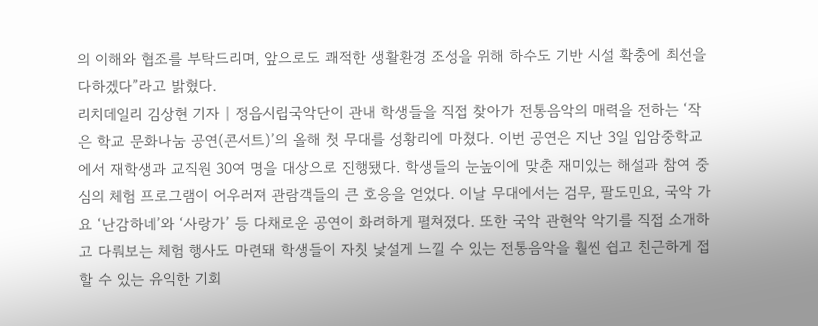의 이해와 협조를 부탁드리며, 앞으로도 쾌적한 생활환경 조성을 위해 하수도 기반 시설 확충에 최선을 다하겠다”라고 밝혔다.
리치데일리 김상현 기자 | 정읍시립국악단이 관내 학생들을 직접 찾아가 전통음악의 매력을 전하는 ‘작은 학교 문화나눔 공연(콘서트)’의 올해 첫 무대를 성황리에 마쳤다. 이번 공연은 지난 3일 입암중학교에서 재학생과 교직원 30여 명을 대상으로 진행됐다. 학생들의 눈높이에 맞춘 재미있는 해설과 참여 중심의 체험 프로그램이 어우러져 관람객들의 큰 호응을 얻었다. 이날 무대에서는 검무, 팔도민요, 국악 가요 ‘난감하네’와 ‘사랑가’ 등 다채로운 공연이 화려하게 펼쳐졌다. 또한 국악 관현악 악기를 직접 소개하고 다뤄보는 체험 행사도 마련돼 학생들이 자칫 낯설게 느낄 수 있는 전통음악을 훨씬 쉽고 친근하게 접할 수 있는 유익한 기회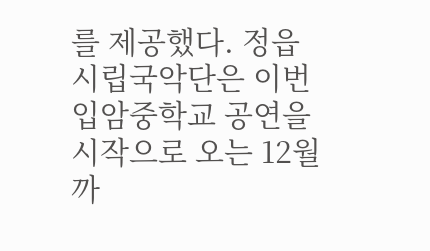를 제공했다. 정읍시립국악단은 이번 입암중학교 공연을 시작으로 오는 12월까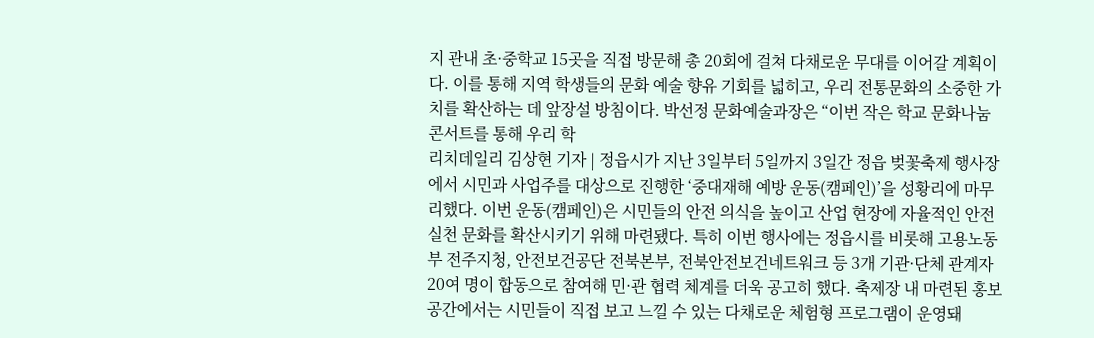지 관내 초·중학교 15곳을 직접 방문해 총 20회에 걸쳐 다채로운 무대를 이어갈 계획이다. 이를 통해 지역 학생들의 문화 예술 향유 기회를 넓히고, 우리 전통문화의 소중한 가치를 확산하는 데 앞장설 방침이다. 박선정 문화예술과장은 “이번 작은 학교 문화나눔 콘서트를 통해 우리 학
리치데일리 김상현 기자 | 정읍시가 지난 3일부터 5일까지 3일간 정읍 벚꽃축제 행사장에서 시민과 사업주를 대상으로 진행한 ‘중대재해 예방 운동(캠페인)’을 성황리에 마무리했다. 이번 운동(캠페인)은 시민들의 안전 의식을 높이고 산업 현장에 자율적인 안전 실천 문화를 확산시키기 위해 마련됐다. 특히 이번 행사에는 정읍시를 비롯해 고용노동부 전주지청, 안전보건공단 전북본부, 전북안전보건네트워크 등 3개 기관·단체 관계자 20여 명이 합동으로 참여해 민·관 협력 체계를 더욱 공고히 했다. 축제장 내 마련된 홍보 공간에서는 시민들이 직접 보고 느낄 수 있는 다채로운 체험형 프로그램이 운영돼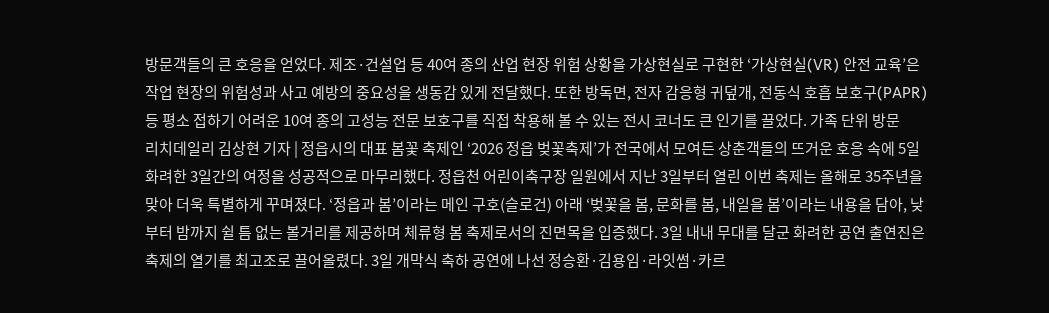방문객들의 큰 호응을 얻었다. 제조·건설업 등 40여 종의 산업 현장 위험 상황을 가상현실로 구현한 ‘가상현실(VR) 안전 교육’은 작업 현장의 위험성과 사고 예방의 중요성을 생동감 있게 전달했다. 또한 방독면, 전자 감응형 귀덮개, 전동식 호흡 보호구(PAPR) 등 평소 접하기 어려운 10여 종의 고성능 전문 보호구를 직접 착용해 볼 수 있는 전시 코너도 큰 인기를 끌었다. 가족 단위 방문
리치데일리 김상현 기자 | 정읍시의 대표 봄꽃 축제인 ‘2026 정읍 벚꽃축제’가 전국에서 모여든 상춘객들의 뜨거운 호응 속에 5일 화려한 3일간의 여정을 성공적으로 마무리했다. 정읍천 어린이축구장 일원에서 지난 3일부터 열린 이번 축제는 올해로 35주년을 맞아 더욱 특별하게 꾸며졌다. ‘정읍과 봄’이라는 메인 구호(슬로건) 아래 ‘벚꽃을 봄, 문화를 봄, 내일을 봄’이라는 내용을 담아, 낮부터 밤까지 쉴 틈 없는 볼거리를 제공하며 체류형 봄 축제로서의 진면목을 입증했다. 3일 내내 무대를 달군 화려한 공연 출연진은 축제의 열기를 최고조로 끌어올렸다. 3일 개막식 축하 공연에 나선 정승환·김용임·라잇썸·카르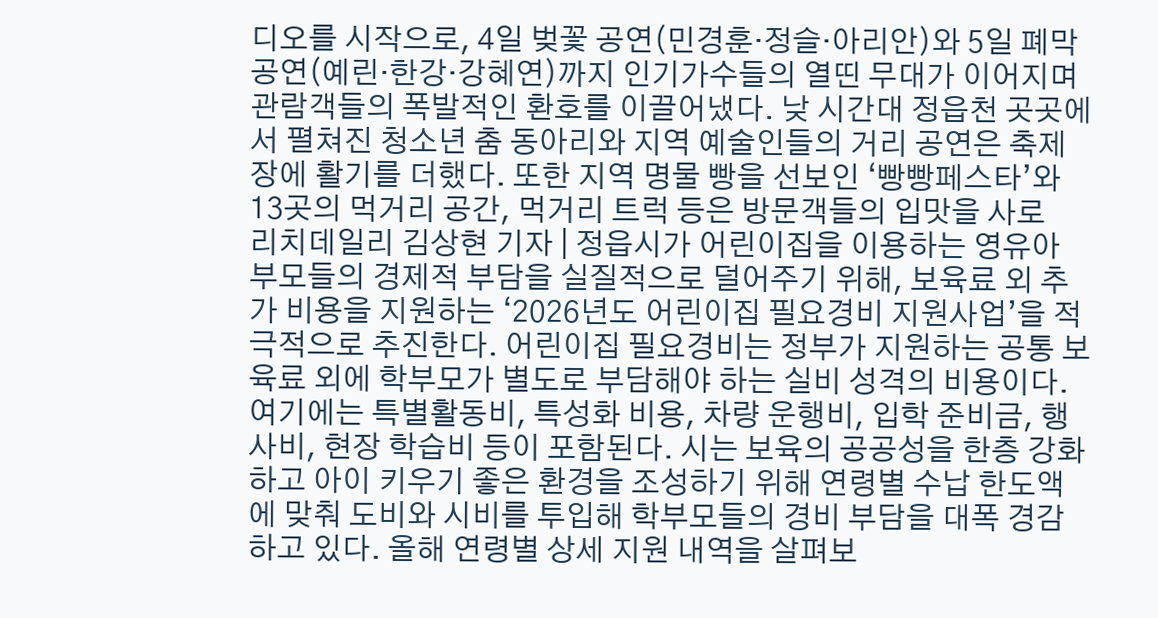디오를 시작으로, 4일 벚꽃 공연(민경훈·정슬·아리안)와 5일 폐막 공연(예린·한강·강혜연)까지 인기가수들의 열띤 무대가 이어지며 관람객들의 폭발적인 환호를 이끌어냈다. 낮 시간대 정읍천 곳곳에서 펼쳐진 청소년 춤 동아리와 지역 예술인들의 거리 공연은 축제장에 활기를 더했다. 또한 지역 명물 빵을 선보인 ‘빵빵페스타’와 13곳의 먹거리 공간, 먹거리 트럭 등은 방문객들의 입맛을 사로
리치데일리 김상현 기자 | 정읍시가 어린이집을 이용하는 영유아 부모들의 경제적 부담을 실질적으로 덜어주기 위해, 보육료 외 추가 비용을 지원하는 ‘2026년도 어린이집 필요경비 지원사업’을 적극적으로 추진한다. 어린이집 필요경비는 정부가 지원하는 공통 보육료 외에 학부모가 별도로 부담해야 하는 실비 성격의 비용이다. 여기에는 특별활동비, 특성화 비용, 차량 운행비, 입학 준비금, 행사비, 현장 학습비 등이 포함된다. 시는 보육의 공공성을 한층 강화하고 아이 키우기 좋은 환경을 조성하기 위해 연령별 수납 한도액에 맞춰 도비와 시비를 투입해 학부모들의 경비 부담을 대폭 경감하고 있다. 올해 연령별 상세 지원 내역을 살펴보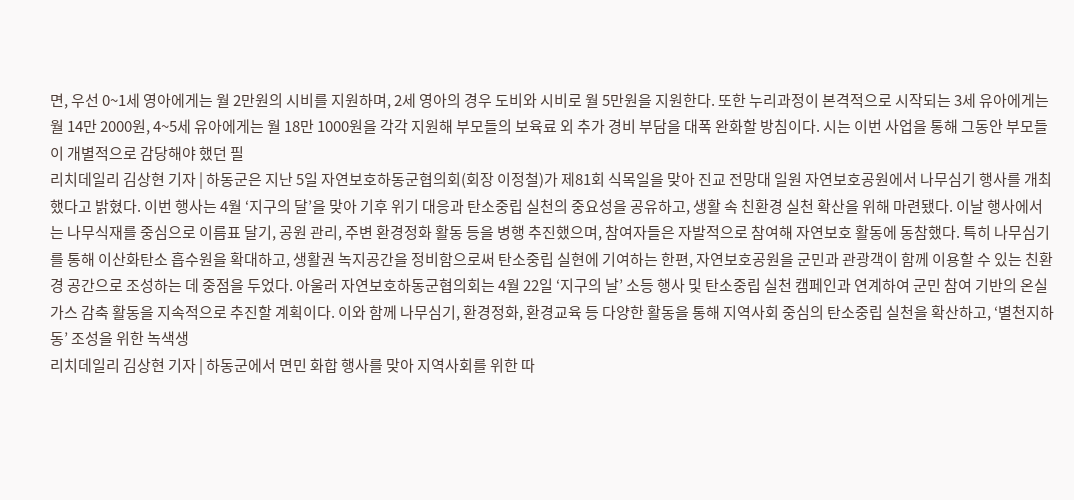면, 우선 0~1세 영아에게는 월 2만원의 시비를 지원하며, 2세 영아의 경우 도비와 시비로 월 5만원을 지원한다. 또한 누리과정이 본격적으로 시작되는 3세 유아에게는 월 14만 2000원, 4~5세 유아에게는 월 18만 1000원을 각각 지원해 부모들의 보육료 외 추가 경비 부담을 대폭 완화할 방침이다. 시는 이번 사업을 통해 그동안 부모들이 개별적으로 감당해야 했던 필
리치데일리 김상현 기자 | 하동군은 지난 5일 자연보호하동군협의회(회장 이정철)가 제81회 식목일을 맞아 진교 전망대 일원 자연보호공원에서 나무심기 행사를 개최했다고 밝혔다. 이번 행사는 4월 ‘지구의 달’을 맞아 기후 위기 대응과 탄소중립 실천의 중요성을 공유하고, 생활 속 친환경 실천 확산을 위해 마련됐다. 이날 행사에서는 나무식재를 중심으로 이름표 달기, 공원 관리, 주변 환경정화 활동 등을 병행 추진했으며, 참여자들은 자발적으로 참여해 자연보호 활동에 동참했다. 특히 나무심기를 통해 이산화탄소 흡수원을 확대하고, 생활권 녹지공간을 정비함으로써 탄소중립 실현에 기여하는 한편, 자연보호공원을 군민과 관광객이 함께 이용할 수 있는 친환경 공간으로 조성하는 데 중점을 두었다. 아울러 자연보호하동군협의회는 4월 22일 ‘지구의 날’ 소등 행사 및 탄소중립 실천 캠페인과 연계하여 군민 참여 기반의 온실가스 감축 활동을 지속적으로 추진할 계획이다. 이와 함께 나무심기, 환경정화, 환경교육 등 다양한 활동을 통해 지역사회 중심의 탄소중립 실천을 확산하고, ‘별천지하동’ 조성을 위한 녹색생
리치데일리 김상현 기자 | 하동군에서 면민 화합 행사를 맞아 지역사회를 위한 따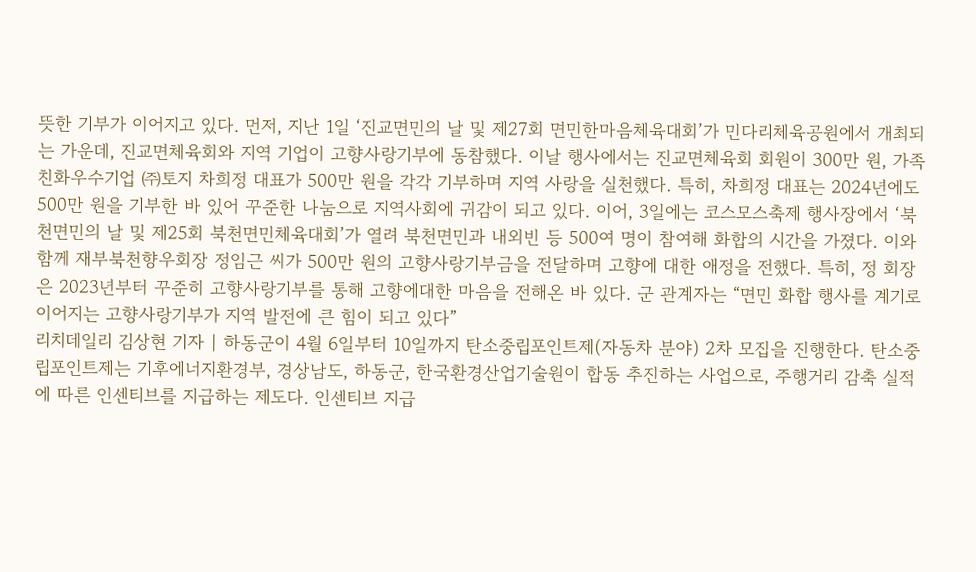뜻한 기부가 이어지고 있다. 먼저, 지난 1일 ‘진교면민의 날 및 제27회 면민한마음체육대회’가 민다리체육공원에서 개최되는 가운데, 진교면체육회와 지역 기업이 고향사랑기부에 동참했다. 이날 행사에서는 진교면체육회 회원이 300만 원, 가족친화우수기업 ㈜토지 차희정 대표가 500만 원을 각각 기부하며 지역 사랑을 실천했다. 특히, 차희정 대표는 2024년에도 500만 원을 기부한 바 있어 꾸준한 나눔으로 지역사회에 귀감이 되고 있다. 이어, 3일에는 코스모스축제 행사장에서 ‘북천면민의 날 및 제25회 북천면민체육대회’가 열려 북천면민과 내외빈 등 500여 명이 참여해 화합의 시간을 가졌다. 이와 함께 재부북천향우회장 정임근 씨가 500만 원의 고향사랑기부금을 전달하며 고향에 대한 애정을 전했다. 특히, 정 회장은 2023년부터 꾸준히 고향사랑기부를 통해 고향에대한 마음을 전해온 바 있다. 군 관계자는 “면민 화합 행사를 계기로 이어지는 고향사랑기부가 지역 발전에 큰 힘이 되고 있다”
리치데일리 김상현 기자 | 하동군이 4월 6일부터 10일까지 탄소중립포인트제(자동차 분야) 2차 모집을 진행한다. 탄소중립포인트제는 기후에너지환경부, 경상남도, 하동군, 한국환경산업기술원이 합동 추진하는 사업으로, 주행거리 감축 실적에 따른 인센티브를 지급하는 제도다. 인센티브 지급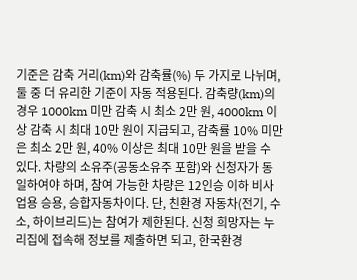기준은 감축 거리(km)와 감축률(%) 두 가지로 나뉘며, 둘 중 더 유리한 기준이 자동 적용된다. 감축량(km)의 경우 1000km 미만 감축 시 최소 2만 원, 4000km 이상 감축 시 최대 10만 원이 지급되고, 감축률 10% 미만은 최소 2만 원, 40% 이상은 최대 10만 원을 받을 수 있다. 차량의 소유주(공동소유주 포함)와 신청자가 동일하여야 하며, 참여 가능한 차량은 12인승 이하 비사업용 승용, 승합자동차이다. 단, 친환경 자동차(전기, 수소, 하이브리드)는 참여가 제한된다. 신청 희망자는 누리집에 접속해 정보를 제출하면 되고, 한국환경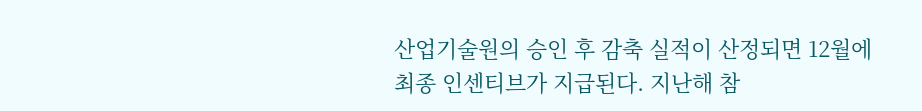산업기술원의 승인 후 감축 실적이 산정되면 12월에 최종 인센티브가 지급된다. 지난해 참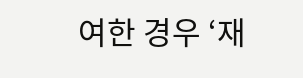여한 경우 ‘재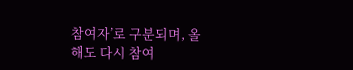참여자’로 구분되며, 올해도 다시 참여